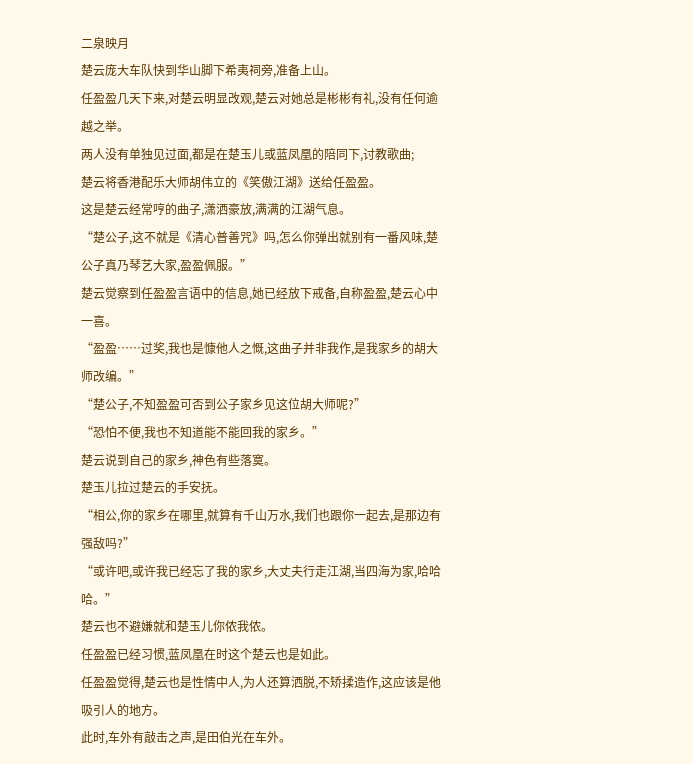二泉映月
楚云庞大车队快到华山脚下希夷祠旁,准备上山。
任盈盈几天下来,对楚云明显改观,楚云对她总是彬彬有礼,没有任何逾越之举。
两人没有单独见过面,都是在楚玉儿或蓝凤凰的陪同下,讨教歌曲;
楚云将香港配乐大师胡伟立的《笑傲江湖》送给任盈盈。
这是楚云经常哼的曲子,潇洒豪放,满满的江湖气息。
“楚公子,这不就是《清心普善咒》吗,怎么你弹出就别有一番风味,楚公子真乃琴艺大家,盈盈佩服。”
楚云觉察到任盈盈言语中的信息,她已经放下戒备,自称盈盈,楚云心中一喜。
“盈盈……过奖,我也是慷他人之慨,这曲子并非我作,是我家乡的胡大师改编。”
“楚公子,不知盈盈可否到公子家乡见这位胡大师呢?”
“恐怕不便,我也不知道能不能回我的家乡。”
楚云说到自己的家乡,神色有些落寞。
楚玉儿拉过楚云的手安抚。
“相公,你的家乡在哪里,就算有千山万水,我们也跟你一起去,是那边有强敌吗?”
“或许吧,或许我已经忘了我的家乡,大丈夫行走江湖,当四海为家,哈哈哈。”
楚云也不避嫌就和楚玉儿你侬我侬。
任盈盈已经习惯,蓝凤凰在时这个楚云也是如此。
任盈盈觉得,楚云也是性情中人,为人还算洒脱,不矫揉造作,这应该是他吸引人的地方。
此时,车外有敲击之声,是田伯光在车外。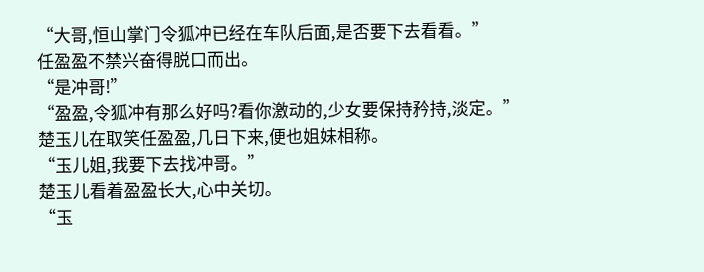“大哥,恒山掌门令狐冲已经在车队后面,是否要下去看看。”
任盈盈不禁兴奋得脱口而出。
“是冲哥!”
“盈盈,令狐冲有那么好吗?看你激动的,少女要保持矜持,淡定。”
楚玉儿在取笑任盈盈,几日下来,便也姐妹相称。
“玉儿姐,我要下去找冲哥。”
楚玉儿看着盈盈长大,心中关切。
“玉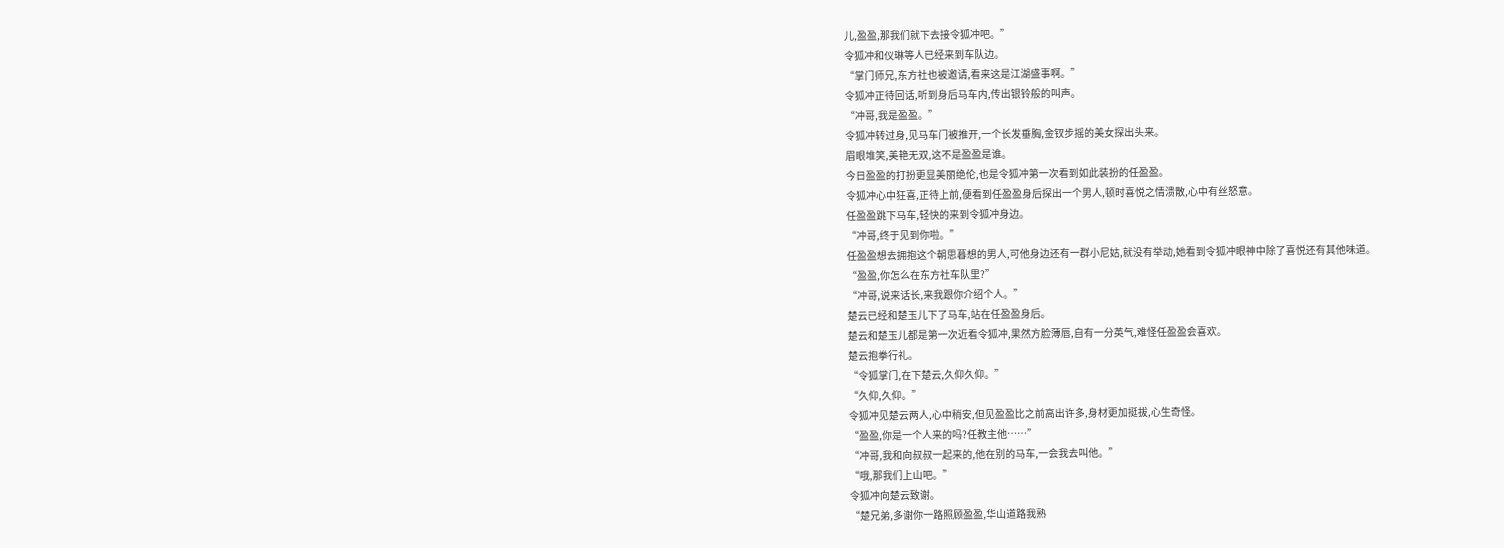儿,盈盈,那我们就下去接令狐冲吧。”
令狐冲和仪琳等人已经来到车队边。
“掌门师兄,东方社也被邀请,看来这是江湖盛事啊。”
令狐冲正待回话,听到身后马车内,传出银铃般的叫声。
“冲哥,我是盈盈。”
令狐冲转过身,见马车门被推开,一个长发垂胸,金钗步摇的美女探出头来。
眉眼堆笑,美艳无双,这不是盈盈是谁。
今日盈盈的打扮更显美丽绝伦,也是令狐冲第一次看到如此装扮的任盈盈。
令狐冲心中狂喜,正待上前,便看到任盈盈身后探出一个男人,顿时喜悦之情溃散,心中有丝怒意。
任盈盈跳下马车,轻快的来到令狐冲身边。
“冲哥,终于见到你啦。”
任盈盈想去拥抱这个朝思暮想的男人,可他身边还有一群小尼姑,就没有举动,她看到令狐冲眼神中除了喜悦还有其他味道。
“盈盈,你怎么在东方社车队里?”
“冲哥,说来话长,来我跟你介绍个人。”
楚云已经和楚玉儿下了马车,站在任盈盈身后。
楚云和楚玉儿都是第一次近看令狐冲,果然方脸薄唇,自有一分英气,难怪任盈盈会喜欢。
楚云抱拳行礼。
“令狐掌门,在下楚云,久仰久仰。”
“久仰,久仰。”
令狐冲见楚云两人,心中稍安,但见盈盈比之前高出许多,身材更加挺拔,心生奇怪。
“盈盈,你是一个人来的吗?任教主他……”
“冲哥,我和向叔叔一起来的,他在别的马车,一会我去叫他。”
“哦,那我们上山吧。”
令狐冲向楚云致谢。
“楚兄弟,多谢你一路照顾盈盈,华山道路我熟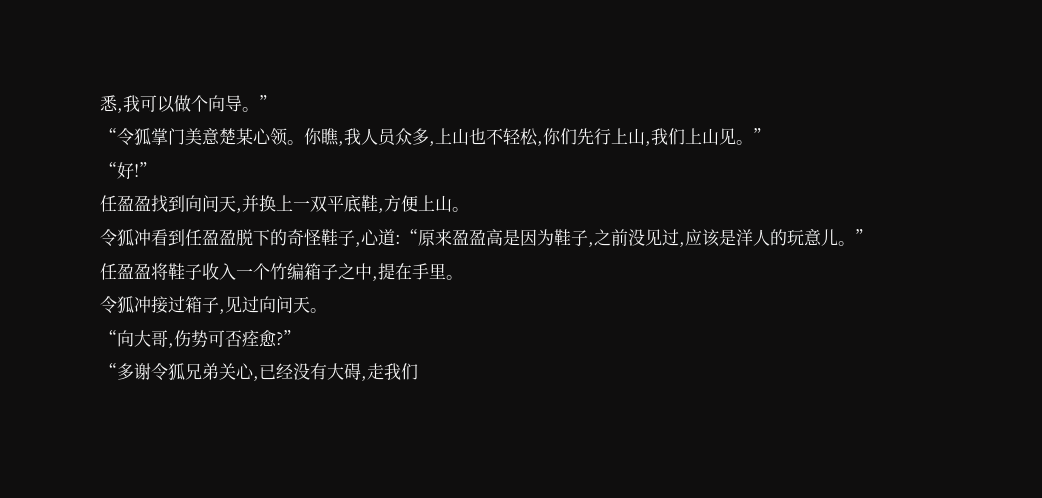悉,我可以做个向导。”
“令狐掌门美意楚某心领。你瞧,我人员众多,上山也不轻松,你们先行上山,我们上山见。”
“好!”
任盈盈找到向问天,并换上一双平底鞋,方便上山。
令狐冲看到任盈盈脱下的奇怪鞋子,心道:“原来盈盈高是因为鞋子,之前没见过,应该是洋人的玩意儿。”
任盈盈将鞋子收入一个竹编箱子之中,提在手里。
令狐冲接过箱子,见过向问天。
“向大哥,伤势可否痊愈?”
“多谢令狐兄弟关心,已经没有大碍,走我们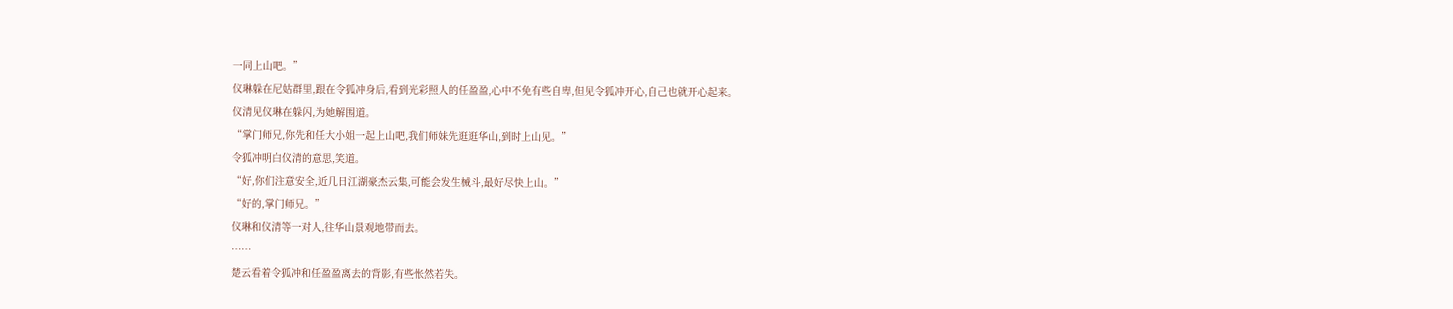一同上山吧。”
仪琳躲在尼姑群里,跟在令狐冲身后,看到光彩照人的任盈盈,心中不免有些自卑,但见令狐冲开心,自己也就开心起来。
仪清见仪琳在躲闪,为她解围道。
“掌门师兄,你先和任大小姐一起上山吧,我们师妹先逛逛华山,到时上山见。”
令狐冲明白仪清的意思,笑道。
“好,你们注意安全,近几日江湖豪杰云集,可能会发生械斗,最好尽快上山。”
“好的,掌门师兄。”
仪琳和仪清等一对人,往华山景观地带而去。
……
楚云看着令狐冲和任盈盈离去的背影,有些怅然若失。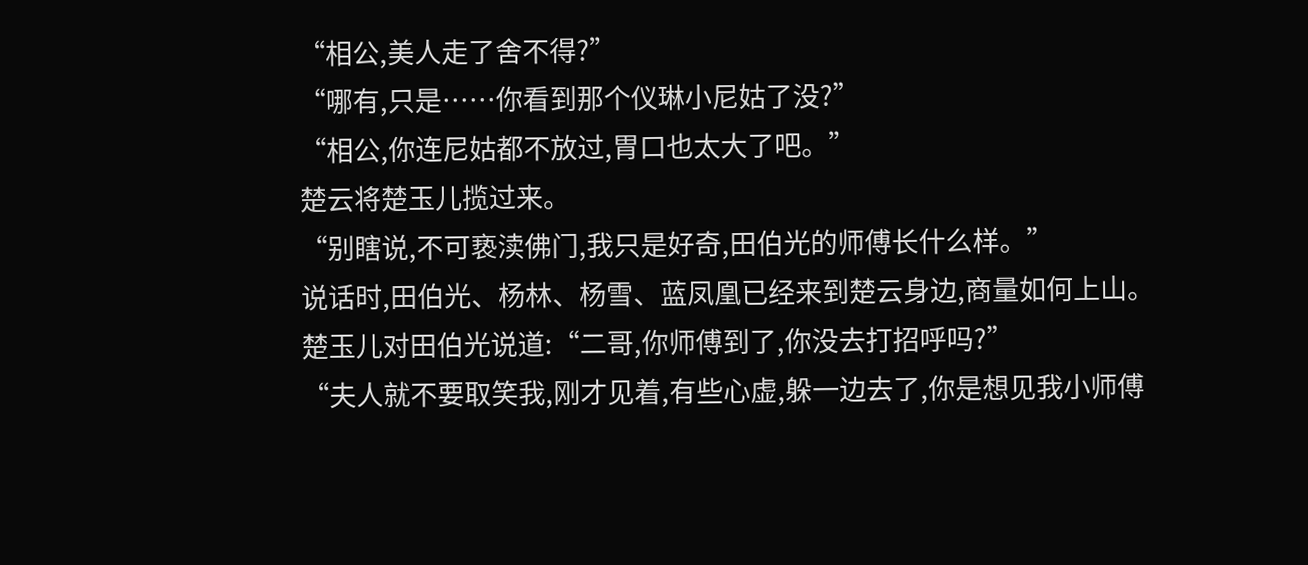“相公,美人走了舍不得?”
“哪有,只是……你看到那个仪琳小尼姑了没?”
“相公,你连尼姑都不放过,胃口也太大了吧。”
楚云将楚玉儿揽过来。
“别瞎说,不可亵渎佛门,我只是好奇,田伯光的师傅长什么样。”
说话时,田伯光、杨林、杨雪、蓝凤凰已经来到楚云身边,商量如何上山。
楚玉儿对田伯光说道:“二哥,你师傅到了,你没去打招呼吗?”
“夫人就不要取笑我,刚才见着,有些心虚,躲一边去了,你是想见我小师傅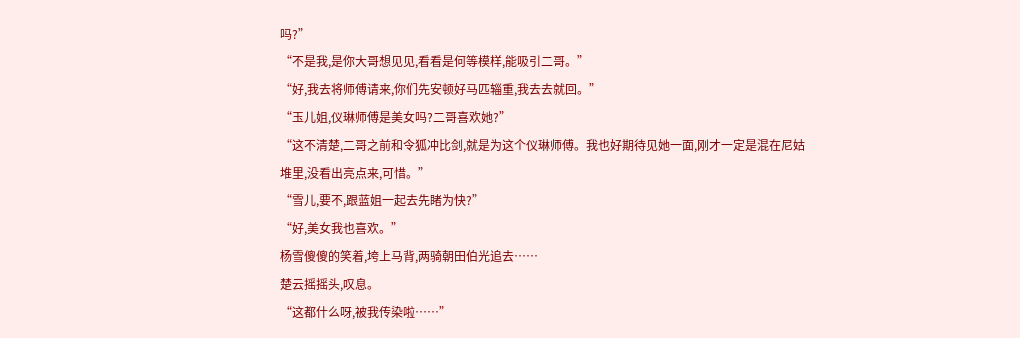吗?”
“不是我,是你大哥想见见,看看是何等模样,能吸引二哥。”
“好,我去将师傅请来,你们先安顿好马匹辎重,我去去就回。”
“玉儿姐,仪琳师傅是美女吗?二哥喜欢她?”
“这不清楚,二哥之前和令狐冲比剑,就是为这个仪琳师傅。我也好期待见她一面,刚才一定是混在尼姑堆里,没看出亮点来,可惜。”
“雪儿,要不,跟蓝姐一起去先睹为快?”
“好,美女我也喜欢。”
杨雪傻傻的笑着,垮上马背,两骑朝田伯光追去……
楚云摇摇头,叹息。
“这都什么呀,被我传染啦……”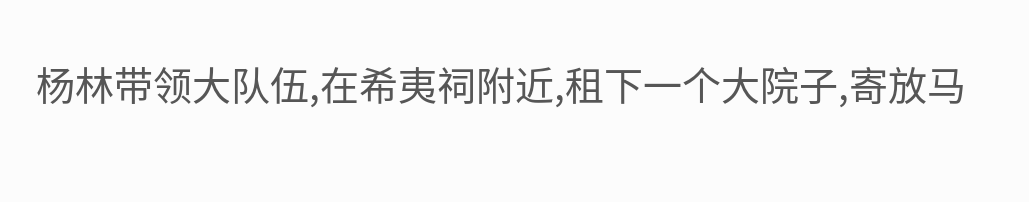杨林带领大队伍,在希夷祠附近,租下一个大院子,寄放马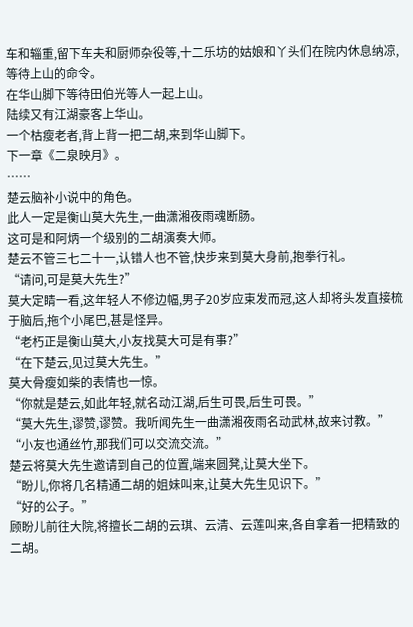车和辎重,留下车夫和厨师杂役等,十二乐坊的姑娘和丫头们在院内休息纳凉,等待上山的命令。
在华山脚下等待田伯光等人一起上山。
陆续又有江湖豪客上华山。
一个枯瘦老者,背上背一把二胡,来到华山脚下。
下一章《二泉映月》。
……
楚云脑补小说中的角色。
此人一定是衡山莫大先生,一曲潇湘夜雨魂断肠。
这可是和阿炳一个级别的二胡演奏大师。
楚云不管三七二十一,认错人也不管,快步来到莫大身前,抱拳行礼。
“请问,可是莫大先生?”
莫大定睛一看,这年轻人不修边幅,男子20岁应束发而冠,这人却将头发直接梳于脑后,拖个小尾巴,甚是怪异。
“老朽正是衡山莫大,小友找莫大可是有事?”
“在下楚云,见过莫大先生。”
莫大骨瘦如柴的表情也一惊。
“你就是楚云,如此年轻,就名动江湖,后生可畏,后生可畏。”
“莫大先生,谬赞,谬赞。我听闻先生一曲潇湘夜雨名动武林,故来讨教。”
“小友也通丝竹,那我们可以交流交流。”
楚云将莫大先生邀请到自己的位置,端来圆凳,让莫大坐下。
“盼儿,你将几名精通二胡的姐妹叫来,让莫大先生见识下。”
“好的公子。”
顾盼儿前往大院,将擅长二胡的云琪、云清、云莲叫来,各自拿着一把精致的二胡。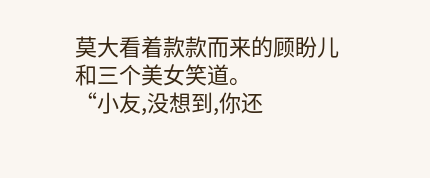莫大看着款款而来的顾盼儿和三个美女笑道。
“小友,没想到,你还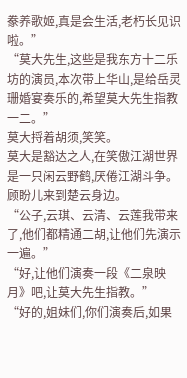豢养歌姬,真是会生活,老朽长见识啦。”
“莫大先生,这些是我东方十二乐坊的演员,本次带上华山,是给岳灵珊婚宴奏乐的,希望莫大先生指教一二。”
莫大捋着胡须,笑笑。
莫大是豁达之人,在笑傲江湖世界是一只闲云野鹤,厌倦江湖斗争。
顾盼儿来到楚云身边。
“公子,云琪、云清、云莲我带来了,他们都精通二胡,让他们先演示一遍。”
“好,让他们演奏一段《二泉映月》吧,让莫大先生指教。”
“好的,姐妹们,你们演奏后,如果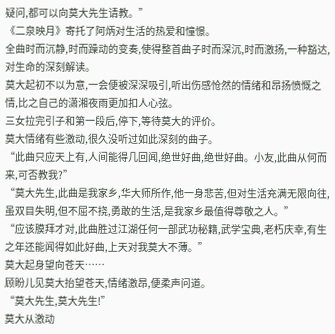疑问,都可以向莫大先生请教。”
《二泉映月》寄托了阿炳对生活的热爱和憧憬。
全曲时而沉静,时而躁动的变奏,使得整首曲子时而深沉,时而激扬,一种豁达,对生命的深刻解读。
莫大起初不以为意,一会便被深深吸引,听出伤感怆然的情绪和昂扬愤慨之情,比之自己的潇湘夜雨更加扣人心弦。
三女拉完引子和第一段后,停下,等待莫大的评价。
莫大情绪有些激动,很久没听过如此深刻的曲子。
“此曲只应天上有,人间能得几回闻,绝世好曲,绝世好曲。小友,此曲从何而来,可否教我?”
“莫大先生,此曲是我家乡,华大师所作,他一身悲苦,但对生活充满无限向往,虽双目失明,但不屈不挠,勇敢的生活,是我家乡最值得尊敬之人。”
“应该膜拜才对,此曲胜过江湖任何一部武功秘籍,武学宝典,老朽庆幸,有生之年还能闻得如此好曲,上天对我莫大不薄。”
莫大起身望向苍天……
顾盼儿见莫大抬望苍天,情绪激昂,便柔声问道。
“莫大先生,莫大先生!”
莫大从激动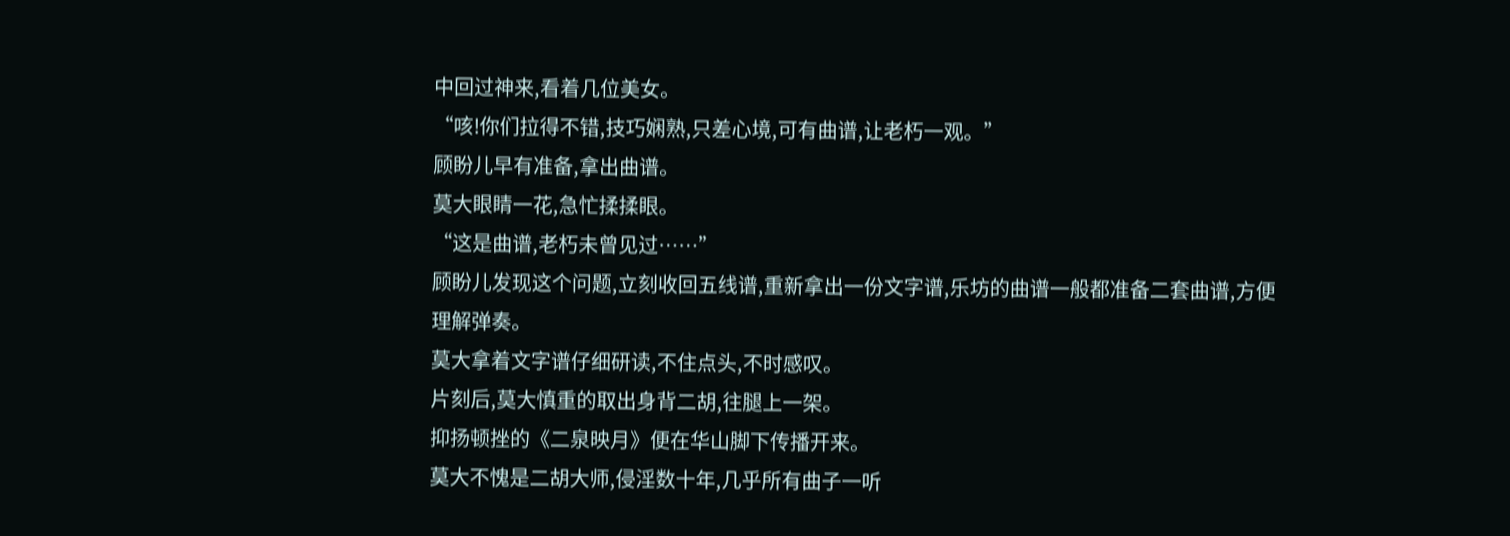中回过神来,看着几位美女。
“咳!你们拉得不错,技巧娴熟,只差心境,可有曲谱,让老朽一观。”
顾盼儿早有准备,拿出曲谱。
莫大眼睛一花,急忙揉揉眼。
“这是曲谱,老朽未曾见过……”
顾盼儿发现这个问题,立刻收回五线谱,重新拿出一份文字谱,乐坊的曲谱一般都准备二套曲谱,方便理解弹奏。
莫大拿着文字谱仔细研读,不住点头,不时感叹。
片刻后,莫大慎重的取出身背二胡,往腿上一架。
抑扬顿挫的《二泉映月》便在华山脚下传播开来。
莫大不愧是二胡大师,侵淫数十年,几乎所有曲子一听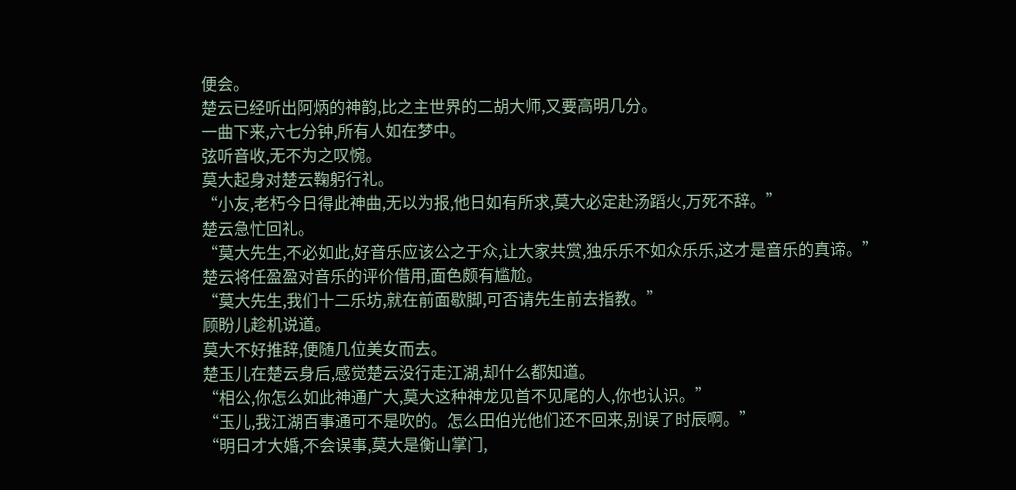便会。
楚云已经听出阿炳的神韵,比之主世界的二胡大师,又要高明几分。
一曲下来,六七分钟,所有人如在梦中。
弦听音收,无不为之叹惋。
莫大起身对楚云鞠躬行礼。
“小友,老朽今日得此神曲,无以为报,他日如有所求,莫大必定赴汤蹈火,万死不辞。”
楚云急忙回礼。
“莫大先生,不必如此,好音乐应该公之于众,让大家共赏,独乐乐不如众乐乐,这才是音乐的真谛。”
楚云将任盈盈对音乐的评价借用,面色颇有尴尬。
“莫大先生,我们十二乐坊,就在前面歇脚,可否请先生前去指教。”
顾盼儿趁机说道。
莫大不好推辞,便随几位美女而去。
楚玉儿在楚云身后,感觉楚云没行走江湖,却什么都知道。
“相公,你怎么如此神通广大,莫大这种神龙见首不见尾的人,你也认识。”
“玉儿,我江湖百事通可不是吹的。怎么田伯光他们还不回来,别误了时辰啊。”
“明日才大婚,不会误事,莫大是衡山掌门,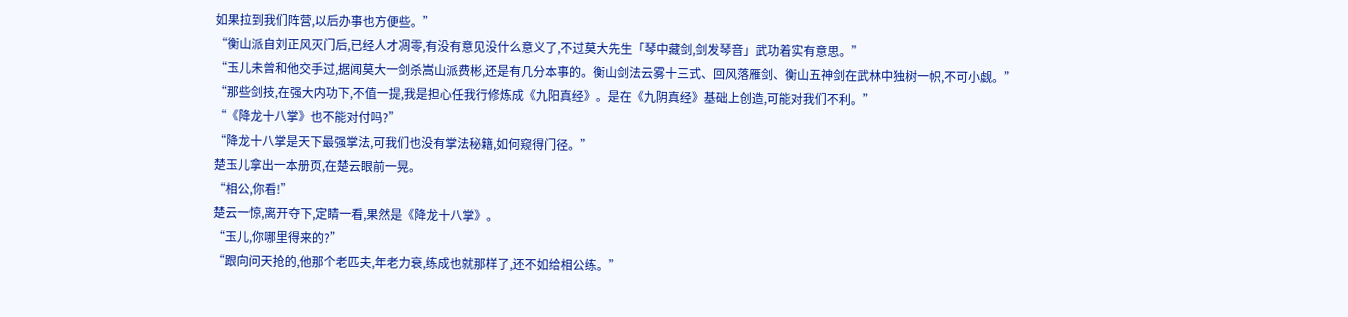如果拉到我们阵营,以后办事也方便些。”
“衡山派自刘正风灭门后,已经人才凋零,有没有意见没什么意义了,不过莫大先生「琴中藏剑,剑发琴音」武功着实有意思。”
“玉儿未曾和他交手过,据闻莫大一剑杀嵩山派费彬,还是有几分本事的。衡山剑法云雾十三式、回风落雁剑、衡山五神剑在武林中独树一帜,不可小觑。”
“那些剑技,在强大内功下,不值一提,我是担心任我行修炼成《九阳真经》。是在《九阴真经》基础上创造,可能对我们不利。”
“《降龙十八掌》也不能对付吗?”
“降龙十八掌是天下最强掌法,可我们也没有掌法秘籍,如何窥得门径。”
楚玉儿拿出一本册页,在楚云眼前一晃。
“相公,你看!”
楚云一惊,离开夺下,定睛一看,果然是《降龙十八掌》。
“玉儿,你哪里得来的?”
“跟向问天抢的,他那个老匹夫,年老力衰,练成也就那样了,还不如给相公练。”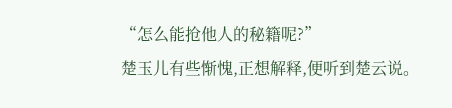“怎么能抢他人的秘籍呢?”
楚玉儿有些惭愧,正想解释,便听到楚云说。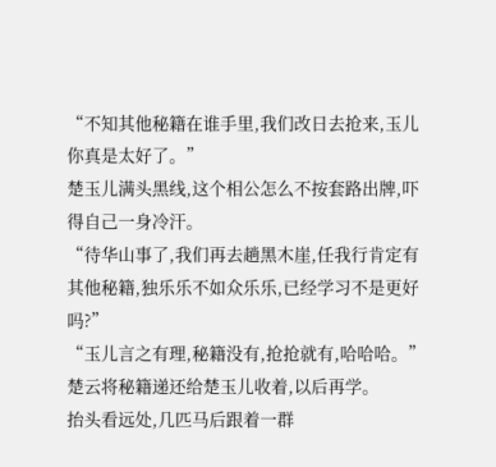“不知其他秘籍在谁手里,我们改日去抢来,玉儿你真是太好了。”
楚玉儿满头黑线,这个相公怎么不按套路出牌,吓得自己一身冷汗。
“待华山事了,我们再去趟黑木崖,任我行肯定有其他秘籍,独乐乐不如众乐乐,已经学习不是更好吗?”
“玉儿言之有理,秘籍没有,抢抢就有,哈哈哈。”
楚云将秘籍递还给楚玉儿收着,以后再学。
抬头看远处,几匹马后跟着一群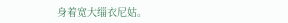身着宽大缁衣尼姑。